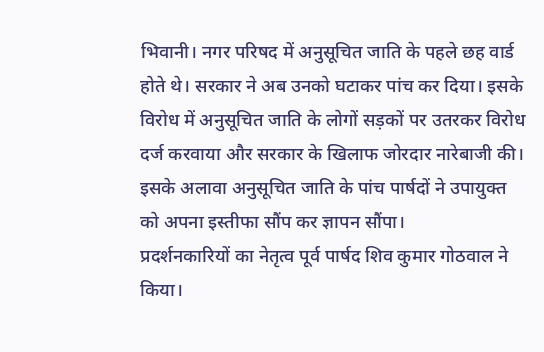भिवानी। नगर परिषद में अनुसूचित जाति के पहले छह वार्ड होते थे। सरकार ने अब उनको घटाकर पांच कर दिया। इसके विरोध में अनुसूचित जाति के लोगों सड़कों पर उतरकर विरोध दर्ज करवाया और सरकार के खिलाफ जोरदार नारेबाजी की। इसके अलावा अनुसूचित जाति के पांच पार्षदों ने उपायुक्त को अपना इस्तीफा सौंप कर ज्ञापन सौंपा।
प्रदर्शनकारियों का नेतृत्व पूर्व पार्षद शिव कुमार गोठवाल ने किया।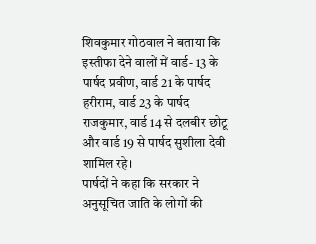शिवकुमार गोठवाल ने बताया कि इस्तीफा देने वालों में वार्ड- 13 के पार्षद प्रवीण, वार्ड 21 के पार्षद हरीराम, वार्ड 23 के पार्षद राजकुमार, वार्ड 14 से दलबीर छोटू और वार्ड 19 से पार्षद सुशीला देवी शामिल रहे।
पार्षदों ने कहा कि सरकार ने अनुसूचित जाति के लोगों की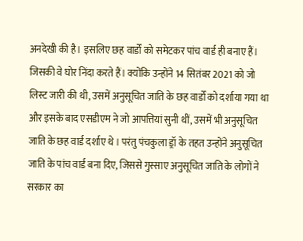अनदेखी की है। इसलिए छह वार्डों को समेटकर पांच वार्ड ही बनाए हैं। जिसकी वे घोर निंदा करते हैं। क्योंकि उन्होंने 14 सितंबर 2021 को जो लिस्ट जारी की थी, उसमें अनुसूचित जाति के छह वार्डों को दर्शाया गया था और इसके बाद एसडीएम ने जो आपत्तियां सुनी थीं, उसमें भी अनुसूचित जाति के छह वार्ड दर्शाए थे। परंतु पंचकुला ड्रॉ के तहत उन्होंने अनुसूचित जाति के पांच वार्ड बना दिए, जिससे गुस्साए अनुसूचित जाति के लोगों ने सरकार का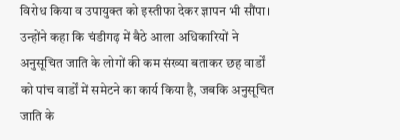विरोध किया व उपायुक्त को इस्तीफा देकर ज्ञापन भी सौंपा। उन्होंने कहा कि चंडीगढ़ में बैठे आला अधिकारियों ने अनुसूचित जाति के लोगों की कम संख्या बताकर छह वार्डों को पांच वार्डों में समेटने का कार्य किया है, जबकि अनुसूचित जाति के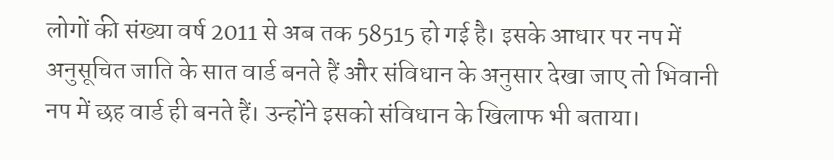लोगों की संख्या वर्ष 2011 से अब तक 58515 हो गई है। इसके आधार पर नप में अनुसूचित जाति के सात वार्ड बनते हैं और संविधान के अनुसार देखा जाए तो भिवानी नप में छह वार्ड ही बनते हैं। उन्होंने इसको संविधान के खिलाफ भी बताया।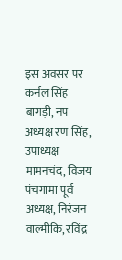इस अवसर पर कर्नल सिंह बागड़ी, नप अध्यक्ष रण सिंह, उपाध्यक्ष मामनचंद, विजय पंचगामा पूर्व अध्यक्ष, निरंजन वाल्मीकि, रविंद्र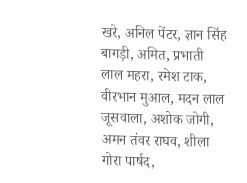खरे, अनिल पेंटर, ज्ञान सिंह बागड़ी, अमित, प्रभाती लाल महरा, रमेश टाक, वीरभान मुआल, मदन लाल जूसवाला, अशोक जोगी, अमन तंवर राघव, शीला गोरा पार्षद,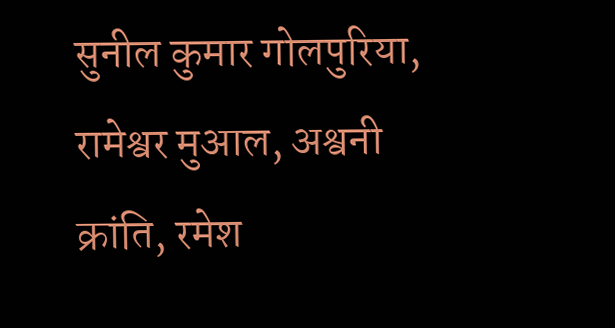सुनील कुमार गोलपुरिया, रामेश्वर मुआल, अश्वनी क्रांति, रमेश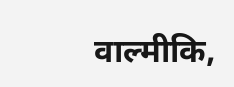वाल्मीकि,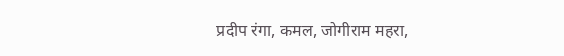प्रदीप रंगा, कमल, जोगीराम महरा,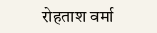रोहताश वर्मा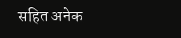सहित अनेक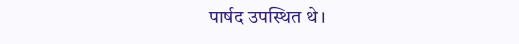पार्षद उपस्थित थे।